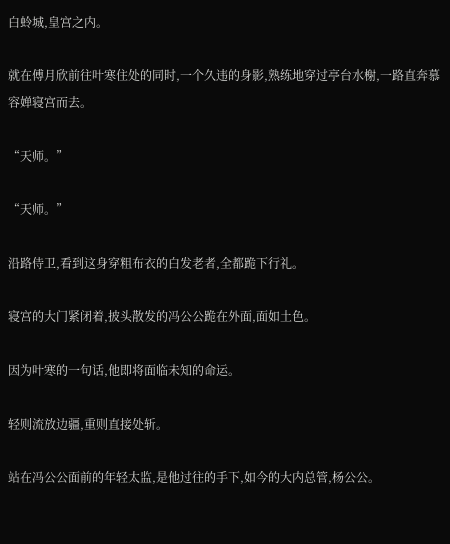白蛉城,皇宫之内。

就在傅月欣前往叶寒住处的同时,一个久违的身影,熟练地穿过亭台水榭,一路直奔慕容婵寝宫而去。

“天师。”

“天师。”

沿路侍卫,看到这身穿粗布衣的白发老者,全都跪下行礼。

寝宫的大门紧闭着,披头散发的冯公公跪在外面,面如土色。

因为叶寒的一句话,他即将面临未知的命运。

轻则流放边疆,重则直接处斩。

站在冯公公面前的年轻太监,是他过往的手下,如今的大内总管,杨公公。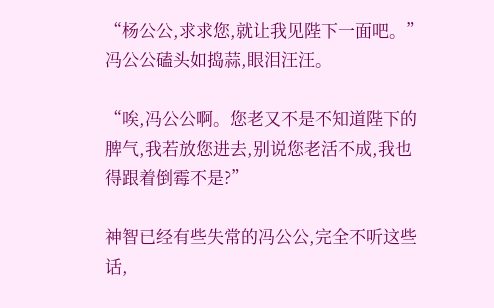“杨公公,求求您,就让我见陛下一面吧。”冯公公磕头如捣蒜,眼泪汪汪。

“唉,冯公公啊。您老又不是不知道陛下的脾气,我若放您进去,别说您老活不成,我也得跟着倒霉不是?”

神智已经有些失常的冯公公,完全不听这些话,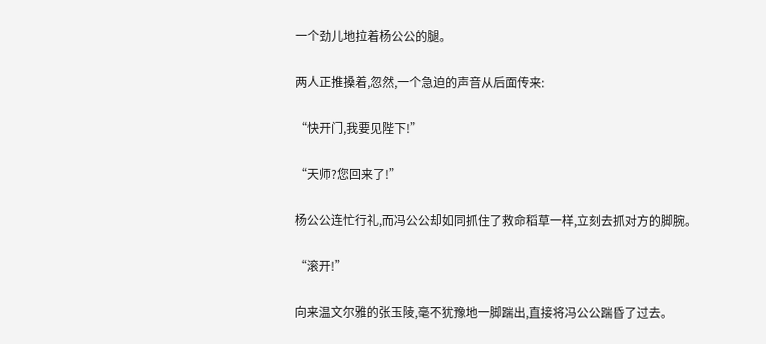一个劲儿地拉着杨公公的腿。

两人正推搡着,忽然,一个急迫的声音从后面传来:

“快开门,我要见陛下!”

“天师?您回来了!”

杨公公连忙行礼,而冯公公却如同抓住了救命稻草一样,立刻去抓对方的脚腕。

“滚开!”

向来温文尔雅的张玉陵,毫不犹豫地一脚踹出,直接将冯公公踹昏了过去。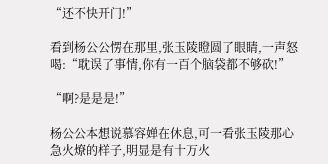“还不快开门!”

看到杨公公愣在那里,张玉陵瞪圆了眼睛,一声怒喝:“耽误了事情,你有一百个脑袋都不够砍!”

“啊?是是是!”

杨公公本想说慕容婵在休息,可一看张玉陵那心急火燎的样子,明显是有十万火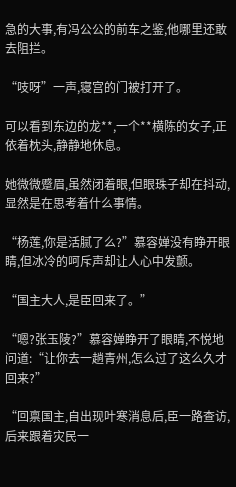急的大事,有冯公公的前车之鉴,他哪里还敢去阻拦。

“吱呀”一声,寝宫的门被打开了。

可以看到东边的龙**,一个**横陈的女子,正依着枕头,静静地休息。

她微微蹙眉,虽然闭着眼,但眼珠子却在抖动,显然是在思考着什么事情。

“杨莲,你是活腻了么?”慕容婵没有睁开眼睛,但冰冷的呵斥声却让人心中发颤。

“国主大人,是臣回来了。”

“嗯?张玉陵?”慕容婵睁开了眼睛,不悦地问道:“让你去一趟青州,怎么过了这么久才回来?”

“回禀国主,自出现叶寒消息后,臣一路查访,后来跟着灾民一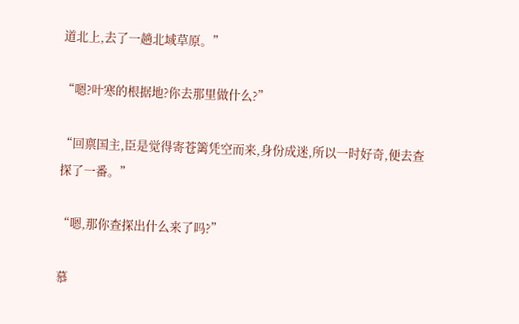道北上,去了一趟北域草原。”

“嗯?叶寒的根据地?你去那里做什么?”

“回禀国主,臣是觉得寄苍篱凭空而来,身份成迷,所以一时好奇,便去查探了一番。”

“嗯,那你查探出什么来了吗?”

慕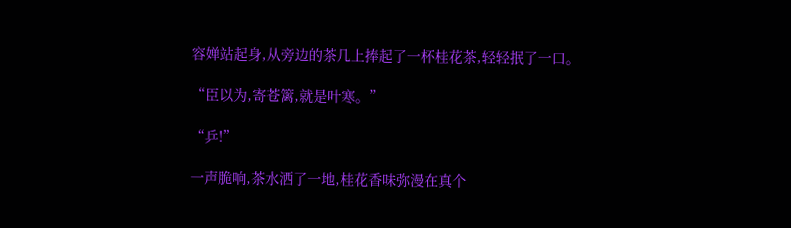容婵站起身,从旁边的茶几上捧起了一杯桂花茶,轻轻抿了一口。

“臣以为,寄苍篱,就是叶寒。”

“乒!”

一声脆响,茶水洒了一地,桂花香味弥漫在真个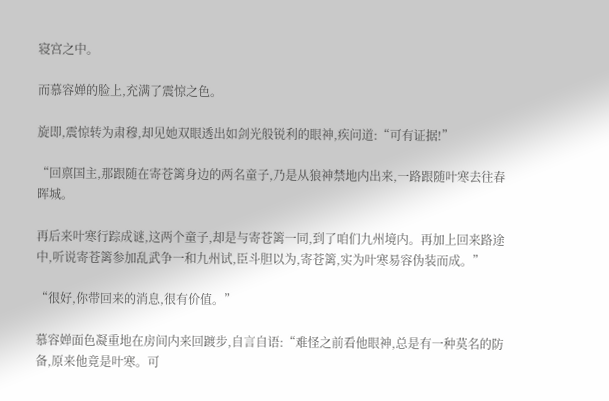寝宫之中。

而慕容婵的脸上,充满了震惊之色。

旋即,震惊转为肃穆,却见她双眼透出如剑光般锐利的眼神,疾问道:“可有证据!”

“回禀国主,那跟随在寄苍篱身边的两名童子,乃是从狼神禁地内出来,一路跟随叶寒去往春晖城。

再后来叶寒行踪成谜,这两个童子,却是与寄苍篱一同,到了咱们九州境内。再加上回来路途中,听说寄苍篱参加乱武争一和九州试,臣斗胆以为,寄苍篱,实为叶寒易容伪装而成。”

“很好,你带回来的消息,很有价值。”

慕容婵面色凝重地在房间内来回踱步,自言自语:“难怪之前看他眼神,总是有一种莫名的防备,原来他竟是叶寒。可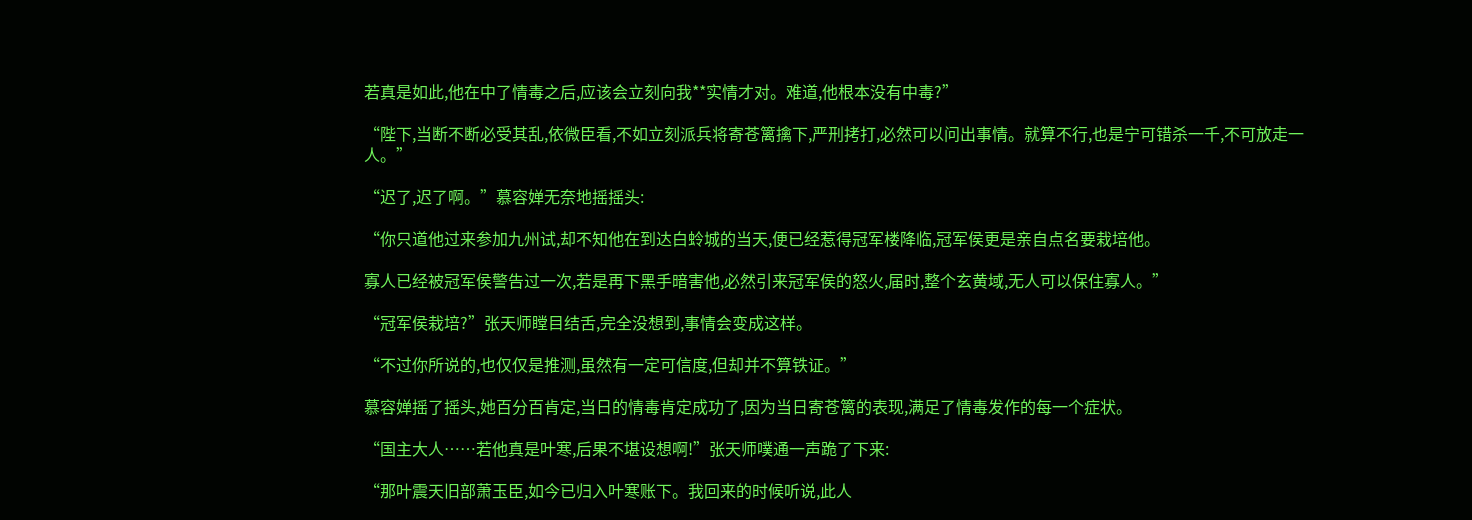若真是如此,他在中了情毒之后,应该会立刻向我**实情才对。难道,他根本没有中毒?”

“陛下,当断不断必受其乱,依微臣看,不如立刻派兵将寄苍篱擒下,严刑拷打,必然可以问出事情。就算不行,也是宁可错杀一千,不可放走一人。”

“迟了,迟了啊。”慕容婵无奈地摇摇头:

“你只道他过来参加九州试,却不知他在到达白蛉城的当天,便已经惹得冠军楼降临,冠军侯更是亲自点名要栽培他。

寡人已经被冠军侯警告过一次,若是再下黑手暗害他,必然引来冠军侯的怒火,届时,整个玄黄域,无人可以保住寡人。”

“冠军侯栽培?”张天师瞠目结舌,完全没想到,事情会变成这样。

“不过你所说的,也仅仅是推测,虽然有一定可信度,但却并不算铁证。”

慕容婵摇了摇头,她百分百肯定,当日的情毒肯定成功了,因为当日寄苍篱的表现,满足了情毒发作的每一个症状。

“国主大人……若他真是叶寒,后果不堪设想啊!”张天师噗通一声跪了下来:

“那叶震天旧部萧玉臣,如今已归入叶寒账下。我回来的时候听说,此人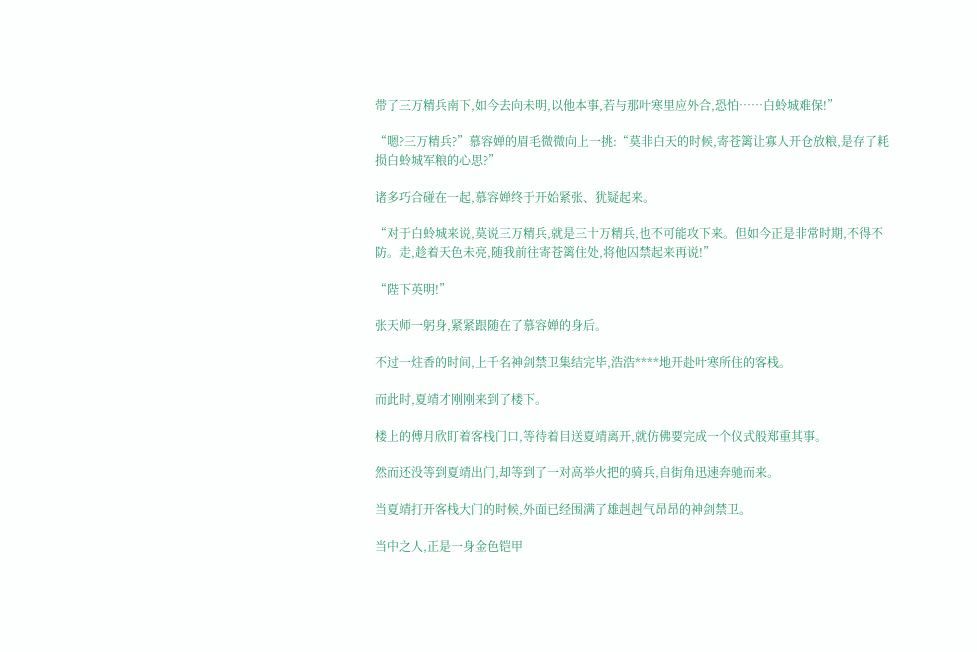带了三万精兵南下,如今去向未明,以他本事,若与那叶寒里应外合,恐怕……白蛉城难保!”

“嗯?三万精兵?”慕容婵的眉毛微微向上一挑:“莫非白天的时候,寄苍篱让寡人开仓放粮,是存了耗损白蛉城军粮的心思?”

诸多巧合碰在一起,慕容婵终于开始紧张、犹疑起来。

“对于白蛉城来说,莫说三万精兵,就是三十万精兵,也不可能攻下来。但如今正是非常时期,不得不防。走,趁着天色未亮,随我前往寄苍篱住处,将他囚禁起来再说!”

“陛下英明!”

张天师一躬身,紧紧跟随在了慕容婵的身后。

不过一炷香的时间,上千名神剑禁卫集结完毕,浩浩****地开赴叶寒所住的客栈。

而此时,夏靖才刚刚来到了楼下。

楼上的傅月欣盯着客栈门口,等待着目送夏靖离开,就仿佛要完成一个仪式般郑重其事。

然而还没等到夏靖出门,却等到了一对高举火把的骑兵,自街角迅速奔驰而来。

当夏靖打开客栈大门的时候,外面已经围满了雄赳赳气昂昂的神剑禁卫。

当中之人,正是一身金色铠甲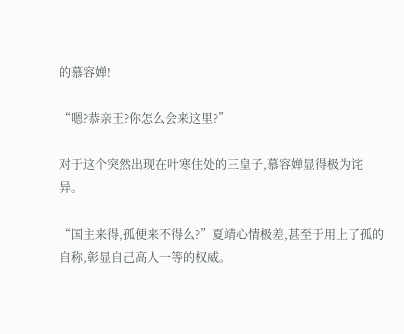的慕容婵!

“嗯?恭亲王?你怎么会来这里?”

对于这个突然出现在叶寒住处的三皇子,慕容婵显得极为诧异。

“国主来得,孤便来不得么?”夏靖心情极差,甚至于用上了孤的自称,彰显自己高人一等的权威。